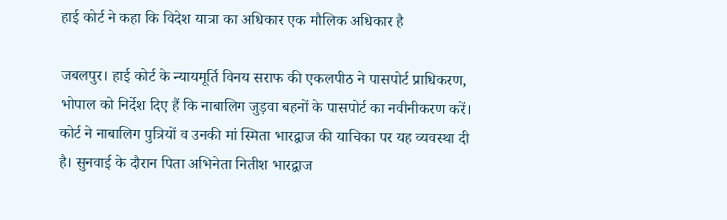हाई कोर्ट ने कहा कि विदेश यात्रा का अधिकार एक मौलिक अधिकार है

जबलपुर। हाई कोर्ट के न्यायमूर्ति विनय सराफ की एकलपीठ ने पासपोर्ट प्राधिकरण, भोपाल को निर्देश दिए हैं कि नाबालिग जुड़वा बहनों के पासपोर्ट का नवीनीकरण करें। कोर्ट ने नाबालिग पुत्रियों व उनकी मां स्मिता भारद्वाज की याचिका पर यह व्यवस्था दी है। सुनवाई के दौरान पिता अभिनेता नितीश भारद्वाज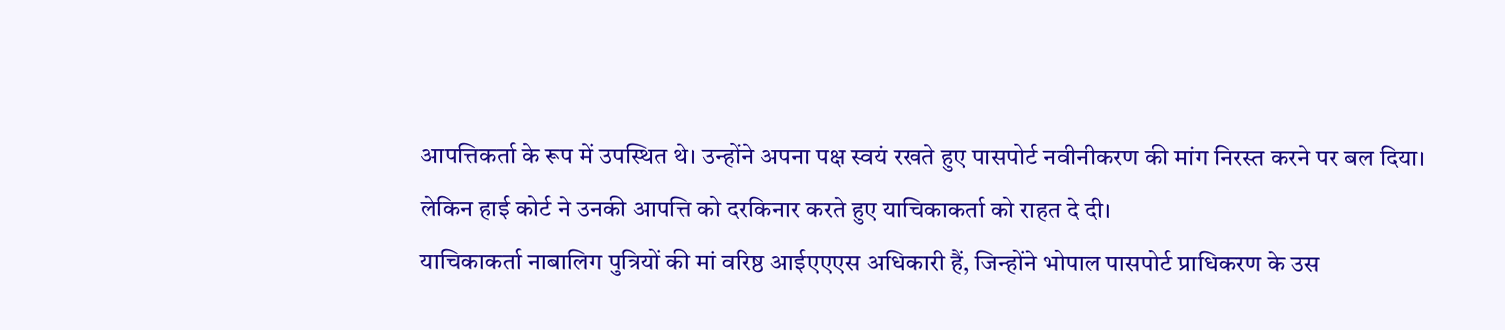आपत्तिकर्ता के रूप में उपस्थित थे। उन्होंने अपना पक्ष स्वयं रखते हुए पासपोर्ट नवीनीकरण की मांग निरस्त करने पर बल दिया। लेकिन हाई कोर्ट ने उनकी आपत्ति को दरकिनार करते हुए याचिकाकर्ता को राहत दे दी।
याचिकाकर्ता नाबालिग पुत्रियों की मां वरिष्ठ आईएएएस अधिकारी हैं, जिन्होंने भोपाल पासपोर्ट प्राधिकरण के उस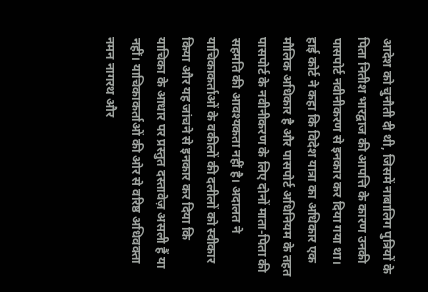आदेश को चुनौती दी थी, जिसमें नाबालिग पुत्रियों के पिता नितीश भारद्वाज की आपत्ति के कारण उनकी पासपोर्ट नवीनीकरण से इनकार कर दिया गया था।
हाई कोर्ट ने कहा कि विदेश यात्रा का अधिकार एक मौलिक अधिकार है और पासपोर्ट अधिनियम के तहत पासपोर्ट के नवीनीकरण के लिए दोनों माता-पिता की सहमति की आवश्यकता नहीं है। अदालत ने याचिकाकर्ताओं के वकीलों की दलीलों को स्वीकार किया और यह जांचने से इनकार कर दिया कि याचिका के आधार पर प्रस्तुत दस्तावेज़ असली हैं या नहीं। याचिकाकर्ताओं की ओर से वरिष्ठ अधिवक्ता नमन नागरथ और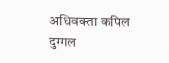अधिवक्ता कपिल दुग्गल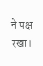ने पक्ष रखा।